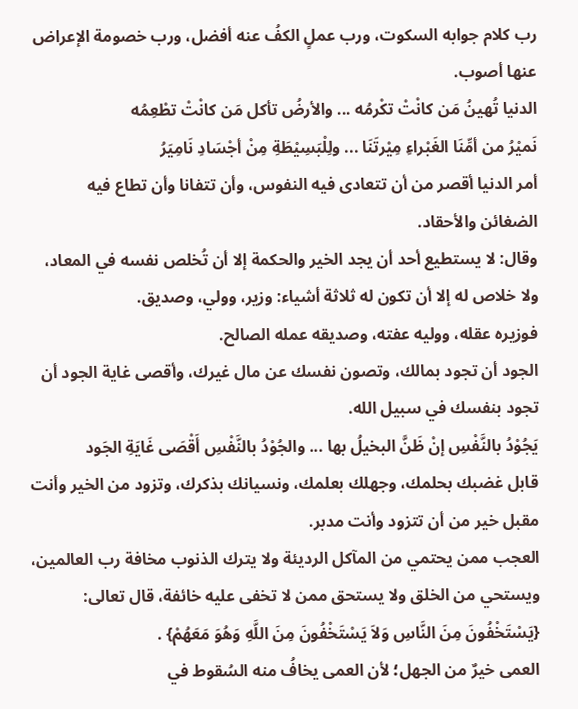رب كلام جوابه السكوت، ورب عملٍ الكفُ عنه أفضل، ورب خصومة الإعراض عنها أصوب.
الدنيا تُهينُ مَن كانْتْ تكْرمُه ... والأرضُ تأكل مَن كانْتْ تطْعِمُه
نَميْرُ من أمِّنَا الغَبْراءِ مِيْرتَنَا ... ولِلْبَسِيْطَةِ مِنْ أجْسَادِ نَامِيَرُ
أمر الدنيا أقصر من أن تتعادى فيه النفوس، وأن تتفانا وأن تطاع فيه الضغائن والأحقاد.
وقال: لا يستطيع أحد أن يجد الخير والحكمة إلا أن تُخلص نفسه في المعاد، ولا خلاص له إلا أن تكون له ثلاثة أشياء: وزير، وولي، وصديق.
فوزيره عقله، ووليه عفته، وصديقه عمله الصالح.
الجود أن تجود بمالك، وتصون نفسك عن مال غيرك، وأقصى غاية الجود أن تجود بنفسك في سبيل الله.
يَجُوْدُ بالنَّفْسِ إنْ ظَنَّ البخيلُ بها ... والجُوْدُ بالنَّفْسِ أَقْصَى غَايَةِ الجَود
قابل غضبك بحلمك، وجهلك بعلمك، ونسيانك بذكرك، وتزود من الخير وأنت مقبل خير من أن تتزود وأنت مدبر.
العجب ممن يحتمي من المآكل الرديئة ولا يترك الذنوب مخافة رب العالمين، ويستحي من الخلق ولا يستحق ممن لا تخفى عليه خائفة، قال تعالى: {يَسْتَخْفُونَ مِنَ النَّاسِ وَلاَ يَسْتَخْفُونَ مِنَ اللَّهِ وَهُوَ مَعَهُمْ} .
العمى خيرٌ من الجهل؛ لأن العمى يخافُ منه السُقوط في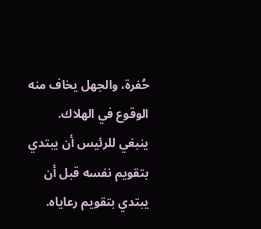حُفرة، والجهل يخاف منه الوقوع في الهلاك.
ينبغي للرئيس أن يبتدي بتقويم نفسه قبل أن يبتدي بتقويم رعاياه.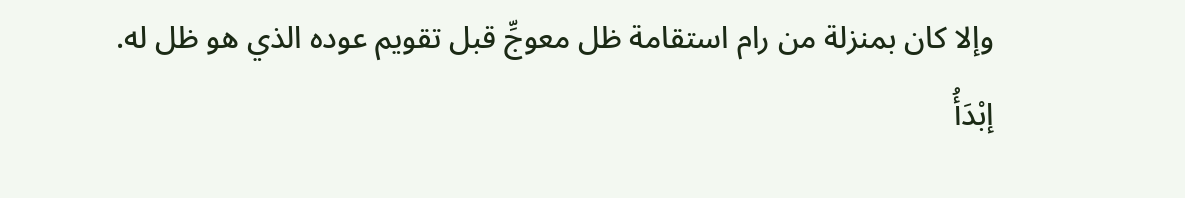وإلا كان بمنزلة من رام استقامة ظل معوجِّ قبل تقويم عوده الذي هو ظل له.
إبْدَأُ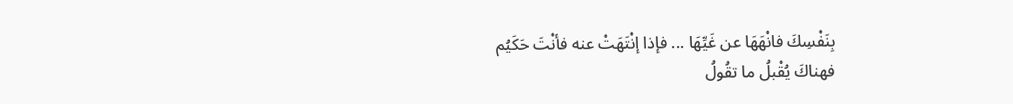بِنَفْسِكَ فانْهَهَا عن غَيِّهَا ... فإذا إنْتَهَتْ عنه فأنْتَ حَكَيُم
فهناكَ يُقْبلُ ما تقُولُ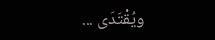ويُقْتَدَى ...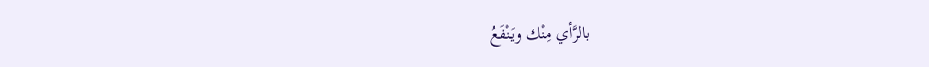بالرَّأي مِنْك ويَنْفَعُ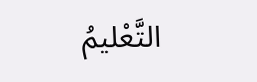التَّعْليمُ